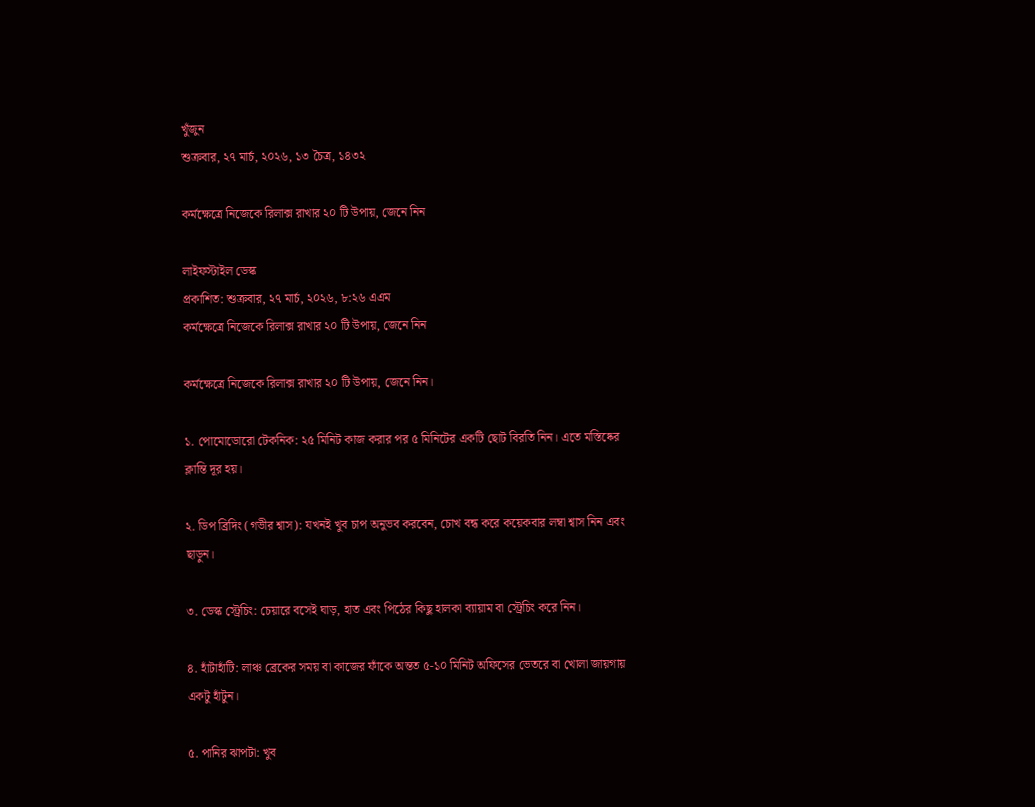খুঁজুন
শুক্রবার, ২৭ মার্চ, ২০২৬, ১৩ চৈত্র, ১৪৩২

কর্মক্ষেত্রে নিজেকে রিলাক্স রাখার ২০ টি উপায়, জেনে নিন

লাইফস্টাইল ডেস্ক
প্রকাশিত: শুক্রবার, ২৭ মার্চ, ২০২৬, ৮:২৬ এএম
কর্মক্ষেত্রে নিজেকে রিলাক্স রাখার ২০ টি উপায়, জেনে নিন

কর্মক্ষেত্রে নিজেকে রিলাক্স রাখার ২০ টি উপায়, জেনে নিন।

১. পোমোডোরো টেকনিক: ২৫ মিনিট কাজ করার পর ৫ মিনিটের একটি ছোট বিরতি নিন। এতে মস্তিষ্কের ক্লান্তি দূর হয়।

২. ডিপ ব্রিদিং (গভীর শ্বাস): যখনই খুব চাপ অনুভব করবেন, চোখ বন্ধ করে কয়েকবার লম্বা শ্বাস নিন এবং ছাড়ুন।

৩. ডেস্ক স্ট্রেচিং: চেয়ারে বসেই ঘাড়, হাত এবং পিঠের কিছু হালকা ব্যায়াম বা স্ট্রেচিং করে নিন।

৪. হাঁটাহাঁটি: লাঞ্চ ব্রেকের সময় বা কাজের ফাঁকে অন্তত ৫-১০ মিনিট অফিসের ভেতরে বা খোলা জায়গায় একটু হাঁটুন।

৫. পানির ঝাপটা: খুব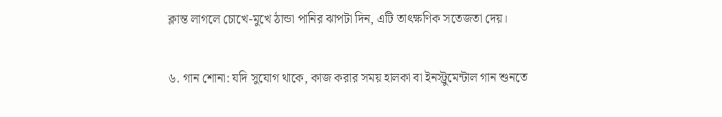ক্লান্ত লাগলে চোখে-মুখে ঠান্ডা পানির ঝাপটা দিন, এটি তাৎক্ষণিক সতেজতা দেয়।

৬. গান শোনা: যদি সুযোগ থাকে, কাজ করার সময় হালকা বা ইনস্ট্রুমেন্টাল গান শুনতে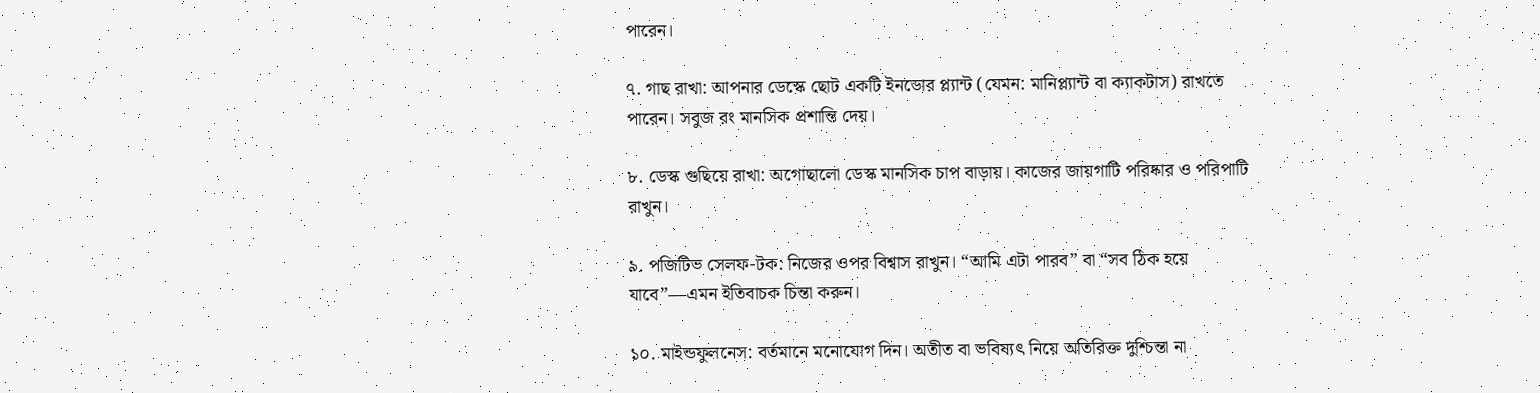পারেন।

৭. গাছ রাখা: আপনার ডেস্কে ছোট একটি ইনডোর প্ল্যান্ট (যেমন: মানিপ্ল্যান্ট বা ক্যাকটাস) রাখতে পারেন। সবুজ রং মানসিক প্রশান্তি দেয়।

৮. ডেস্ক গুছিয়ে রাখা: অগোছালো ডেস্ক মানসিক চাপ বাড়ায়। কাজের জায়গাটি পরিষ্কার ও পরিপাটি রাখুন।

৯. পজিটিভ সেলফ-টক: নিজের ওপর বিশ্বাস রাখুন। “আমি এটা পারব” বা “সব ঠিক হয়ে যাবে”—এমন ইতিবাচক চিন্তা করুন।

১০. মাইন্ডফুলনেস: বর্তমানে মনোযোগ দিন। অতীত বা ভবিষ্যৎ নিয়ে অতিরিক্ত দুশ্চিন্তা না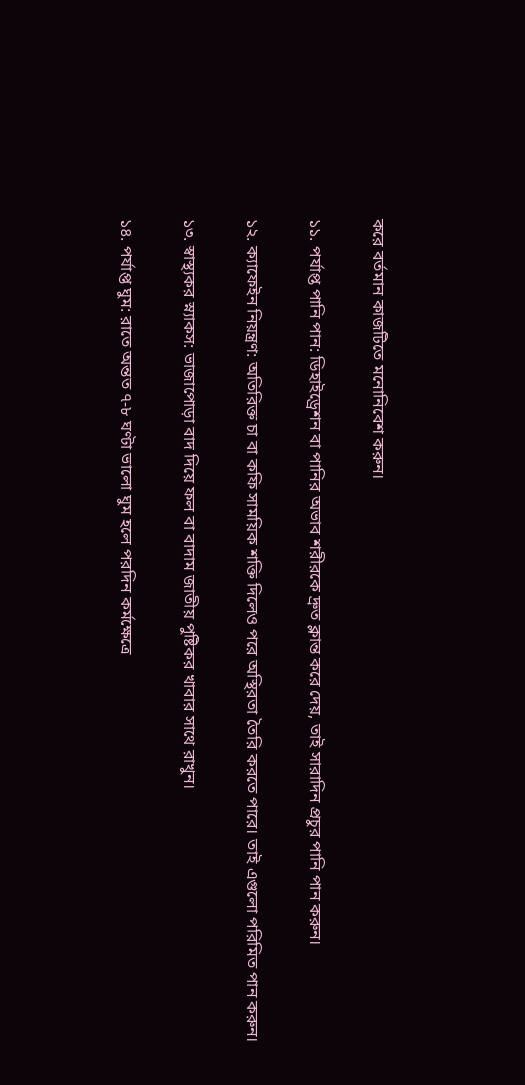করে বর্তমান কাজটিতে মনোনিবেশ করুন।

১১. পর্যাপ্ত পানি পান: ডিহাইড্রেশন বা পানির অভাব শরীরকে দ্রুত ক্লান্ত করে দেয়, তাই সারাদিন প্রচুর পানি পান করুন।

১২. ক্যাফেইন নিয়ন্ত্রণ: অতিরিক্ত চা বা কফি সাময়িক শক্তি দিলেও পরে অস্থিরতা তৈরি করতে পারে। তাই এগুলো পরিমিত পান করুন।

১৩. স্বাস্থ্যকর স্ন্যাকস: ভাজাপোড়া বাদ দিয়ে ফল বা বাদাম জাতীয় পুষ্টিকর খাবার সাথে রাখুন।

১৪. পর্যাপ্ত ঘুম: রাতে অন্তত ৭-৮ ঘণ্টা ভালো ঘুম হলে পরদিন কর্মক্ষেত্রে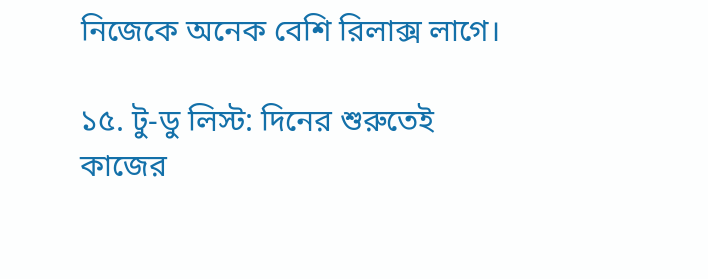নিজেকে অনেক বেশি রিলাক্স লাগে।

১৫. টু-ডু লিস্ট: দিনের শুরুতেই কাজের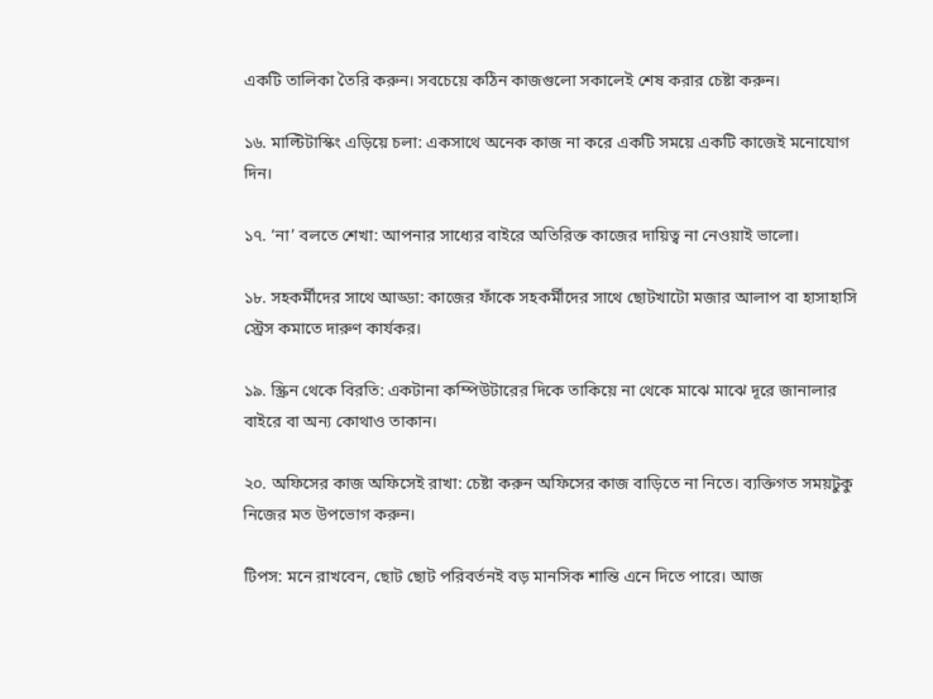একটি তালিকা তৈরি করুন। সবচেয়ে কঠিন কাজগুলো সকালেই শেষ করার চেষ্টা করুন।

১৬. মাল্টিটাস্কিং এড়িয়ে চলা: একসাথে অনেক কাজ না করে একটি সময়ে একটি কাজেই মনোযোগ দিন।

১৭. ‘না’ বলতে শেখা: আপনার সাধ্যের বাইরে অতিরিক্ত কাজের দায়িত্ব না নেওয়াই ভালো।

১৮. সহকর্মীদের সাথে আড্ডা: কাজের ফাঁকে সহকর্মীদের সাথে ছোটখাটো মজার আলাপ বা হাসাহাসি স্ট্রেস কমাতে দারুণ কার্যকর।

১৯. স্ক্রিন থেকে বিরতি: একটানা কম্পিউটারের দিকে তাকিয়ে না থেকে মাঝে মাঝে দূরে জানালার বাইরে বা অন্য কোথাও তাকান।

২০. অফিসের কাজ অফিসেই রাখা: চেষ্টা করুন অফিসের কাজ বাড়িতে না নিতে। ব্যক্তিগত সময়টুকু নিজের মত উপভোগ করুন।

টিপস: মনে রাখবেন, ছোট ছোট পরিবর্তনই বড় মানসিক শান্তি এনে দিতে পারে। আজ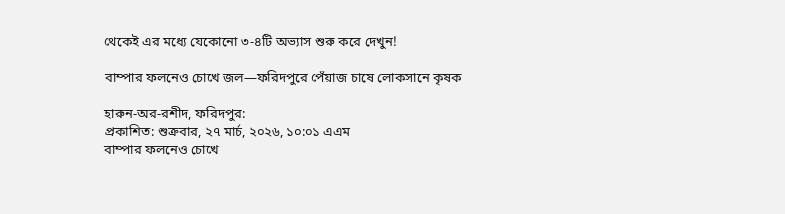থেকেই এর মধ্যে যেকোনো ৩-৪টি অভ্যাস শুরু করে দেখুন!

বাম্পার ফলনেও চোখে জল—ফরিদপুরে পেঁয়াজ চাষে লোকসানে কৃষক

হারুন-অর-রশীদ, ফরিদপুর:
প্রকাশিত: শুক্রবার, ২৭ মার্চ, ২০২৬, ১০:০১ এএম
বাম্পার ফলনেও চোখে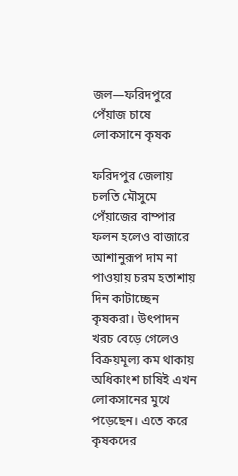জল—ফরিদপুরে পেঁয়াজ চাষে লোকসানে কৃষক

ফরিদপুর জেলায় চলতি মৌসুমে পেঁয়াজের বাম্পার ফলন হলেও বাজারে আশানুরূপ দাম না পাওয়ায় চরম হতাশায় দিন কাটাচ্ছেন কৃষকরা। উৎপাদন খরচ বেড়ে গেলেও বিক্রয়মূল্য কম থাকায় অধিকাংশ চাষিই এখন লোকসানের মুখে পড়েছেন। এতে করে কৃষকদের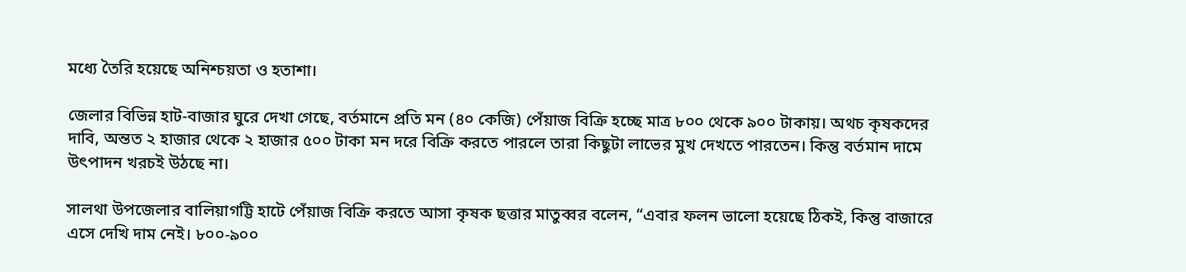মধ্যে তৈরি হয়েছে অনিশ্চয়তা ও হতাশা।

জেলার বিভিন্ন হাট-বাজার ঘুরে দেখা গেছে, বর্তমানে প্রতি মন (৪০ কেজি) পেঁয়াজ বিক্রি হচ্ছে মাত্র ৮০০ থেকে ৯০০ টাকায়। অথচ কৃষকদের দাবি, অন্তত ২ হাজার থেকে ২ হাজার ৫০০ টাকা মন দরে বিক্রি করতে পারলে তারা কিছুটা লাভের মুখ দেখতে পারতেন। কিন্তু বর্তমান দামে উৎপাদন খরচই উঠছে না।

সালথা উপজেলার বালিয়াগট্টি হাটে পেঁয়াজ বিক্রি করতে আসা কৃষক ছত্তার মাতুব্বর বলেন, “এবার ফলন ভালো হয়েছে ঠিকই, কিন্তু বাজারে এসে দেখি দাম নেই। ৮০০-৯০০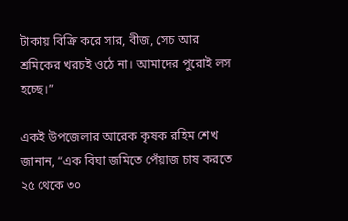টাকায় বিক্রি করে সার, বীজ, সেচ আর শ্রমিকের খরচই ওঠে না। আমাদের পুরোই লস হচ্ছে।”

একই উপজেলার আরেক কৃষক রহিম শেখ জানান, “এক বিঘা জমিতে পেঁয়াজ চাষ করতে ২৫ থেকে ৩০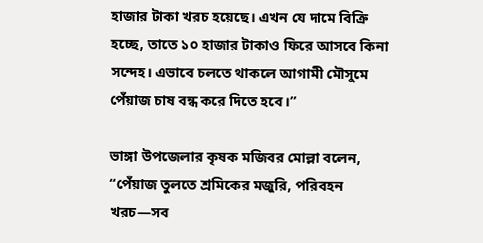হাজার টাকা খরচ হয়েছে। এখন যে দামে বিক্রি হচ্ছে, তাতে ১০ হাজার টাকাও ফিরে আসবে কিনা সন্দেহ। এভাবে চলতে থাকলে আগামী মৌসুমে পেঁয়াজ চাষ বন্ধ করে দিতে হবে।”

ভাঙ্গা উপজেলার কৃষক মজিবর মোল্লা বলেন, “পেঁয়াজ তুলতে শ্রমিকের মজুরি, পরিবহন খরচ—সব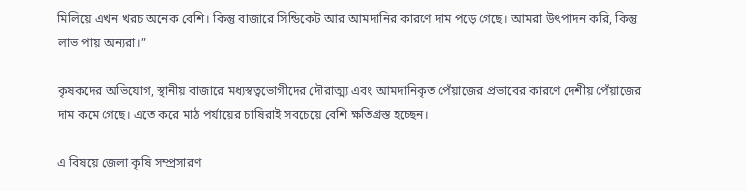মিলিয়ে এখন খরচ অনেক বেশি। কিন্তু বাজারে সিন্ডিকেট আর আমদানির কারণে দাম পড়ে গেছে। আমরা উৎপাদন করি, কিন্তু লাভ পায় অন্যরা।”

কৃষকদের অভিযোগ, স্থানীয় বাজারে মধ্যস্বত্বভোগীদের দৌরাত্ম্য এবং আমদানিকৃত পেঁয়াজের প্রভাবের কারণে দেশীয় পেঁয়াজের দাম কমে গেছে। এতে করে মাঠ পর্যায়ের চাষিরাই সবচেয়ে বেশি ক্ষতিগ্রস্ত হচ্ছেন।

এ বিষয়ে জেলা কৃষি সম্প্রসারণ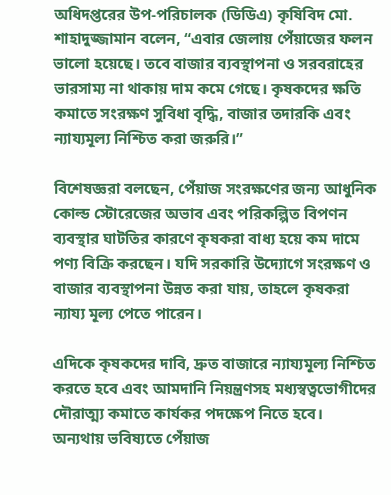অধিদপ্তরের উপ-পরিচালক (ডিডিএ) কৃষিবিদ মো. শাহাদুজ্জামান বলেন, “এবার জেলায় পেঁয়াজের ফলন ভালো হয়েছে। তবে বাজার ব্যবস্থাপনা ও সরবরাহের ভারসাম্য না থাকায় দাম কমে গেছে। কৃষকদের ক্ষতি কমাতে সংরক্ষণ সুবিধা বৃদ্ধি, বাজার তদারকি এবং ন্যায্যমূল্য নিশ্চিত করা জরুরি।”

বিশেষজ্ঞরা বলছেন, পেঁয়াজ সংরক্ষণের জন্য আধুনিক কোল্ড স্টোরেজের অভাব এবং পরিকল্পিত বিপণন ব্যবস্থার ঘাটতির কারণে কৃষকরা বাধ্য হয়ে কম দামে পণ্য বিক্রি করছেন। যদি সরকারি উদ্যোগে সংরক্ষণ ও বাজার ব্যবস্থাপনা উন্নত করা যায়, তাহলে কৃষকরা ন্যায্য মূল্য পেতে পারেন।

এদিকে কৃষকদের দাবি, দ্রুত বাজারে ন্যায্যমূল্য নিশ্চিত করতে হবে এবং আমদানি নিয়ন্ত্রণসহ মধ্যস্বত্বভোগীদের দৌরাত্ম্য কমাতে কার্যকর পদক্ষেপ নিতে হবে। অন্যথায় ভবিষ্যতে পেঁয়াজ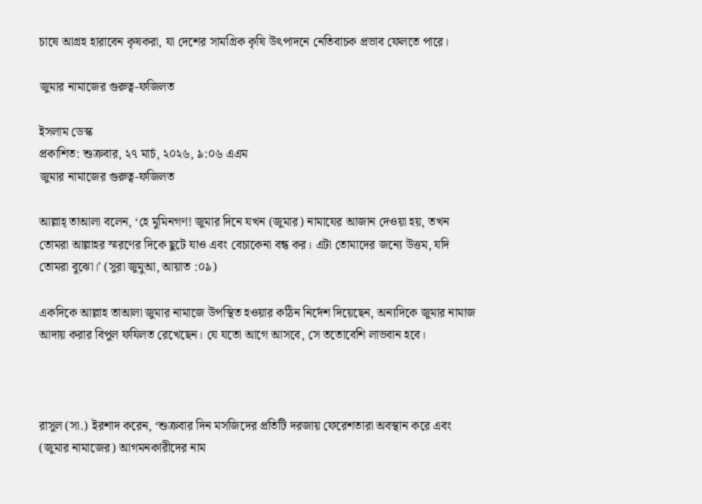চাষে আগ্রহ হারাবেন কৃষকরা, যা দেশের সামগ্রিক কৃষি উৎপাদনে নেতিবাচক প্রভাব ফেলতে পারে।

জুমার নামাজের গুরুত্ব-ফজিলত

ইসলাম ডেস্ক
প্রকাশিত: শুক্রবার, ২৭ মার্চ, ২০২৬, ৯:০৬ এএম
জুমার নামাজের গুরুত্ব-ফজিলত

আল্লাহ্ তাআলা বলেন, ‘হে মুমিনগণ! জুমার দিনে যখন (জুমার) নামাযের আজান দেওয়া হয়, তখন তোমরা আল্লাহর স্মরণের দিকে ছুটে যাও এবং বেচাকেনা বন্ধ কর। এটা তোমাদের জন্যে উত্তম, যদি তোমরা বুঝো।’ (সুরা জুমুআ, আয়াত :০৯)

একদিকে আল্লাহ তাআলা জুমার নামাজে উপস্থিত হওয়ার কঠিন নির্দেশ দিয়েছেন, অন্যদিকে জুমার নামাজ আদায় করার বিপুল ফযিলত রেখেছেন। যে যতো আগে আসবে, সে ততোবেশি লাভবান হবে।



রাসুল (সা.) ইরশাদ করেন, ‘শুক্রবার দিন মসজিদের প্রতিটি দরজায় ফেরেশতারা অবস্থান করে এবং (জুমার নামাজের) আগমনকারীদের নাম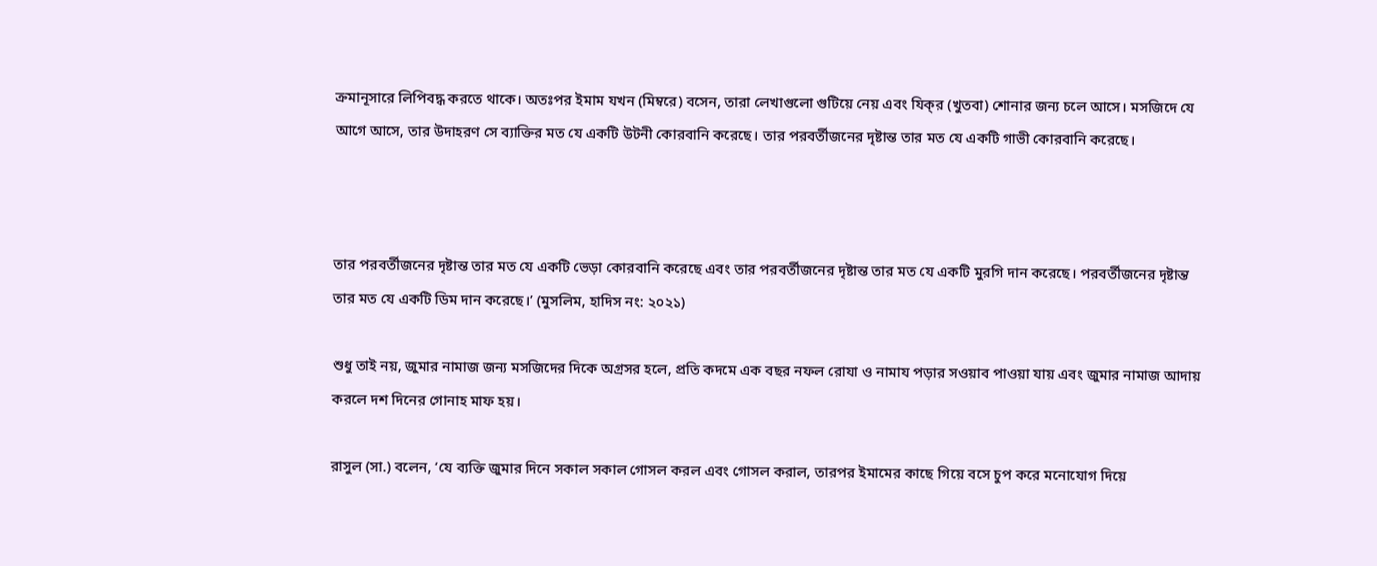ক্রমানূসারে লিপিবদ্ধ করতে থাকে। অতঃপর ইমাম যখন (মিম্বরে) বসেন, তারা লেখাগুলো গুটিয়ে নেয় এবং যিক্‌র (খুতবা) শোনার জন্য চলে আসে। মসজিদে যে আগে আসে, তার উদাহরণ সে ব্যাক্তির মত যে একটি উটনী কোরবানি করেছে। তার পরবর্তীজনের দৃষ্টান্ত তার মত যে একটি গাভী কোরবানি করেছে।



তার পরবর্তীজনের দৃষ্টান্ত তার মত যে একটি ভেড়া কোরবানি করেছে এবং তার পরবর্তীজনের দৃষ্টান্ত তার মত যে একটি মুরগি দান করেছে। পরবর্তীজনের দৃষ্টান্ত তার মত যে একটি ডিম দান করেছে।’ (মুসলিম, হাদিস নং: ২০২১)

শুধু তাই নয়, জুমার নামাজ জন্য মসজিদের দিকে অগ্রসর হলে, প্রতি কদমে এক বছর নফল রোযা ও নামায পড়ার সওয়াব পাওয়া যায় এবং জুমার নামাজ আদায় করলে দশ দিনের গোনাহ মাফ হয়।

রাসুল (সা.) বলেন, ‘যে ব্যক্তি জুমার দিনে সকাল সকাল গোসল করল এবং গোসল করাল, তারপর ইমামের কাছে গিয়ে বসে চুপ করে মনোযোগ দিয়ে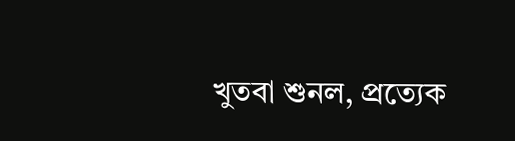খুতবা শুনল, প্রত্যেক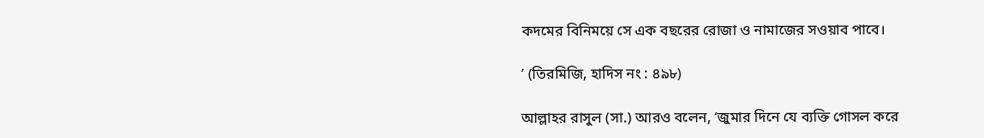কদমের বিনিময়ে সে এক বছরের রোজা ও নামাজের সওয়াব পাবে।

’ (তিরমিজি, হাদিস নং : ৪৯৮)

আল্লাহর রাসুল (সা.) আরও বলেন, ‘জুমার দিনে যে ব্যক্তি গোসল করে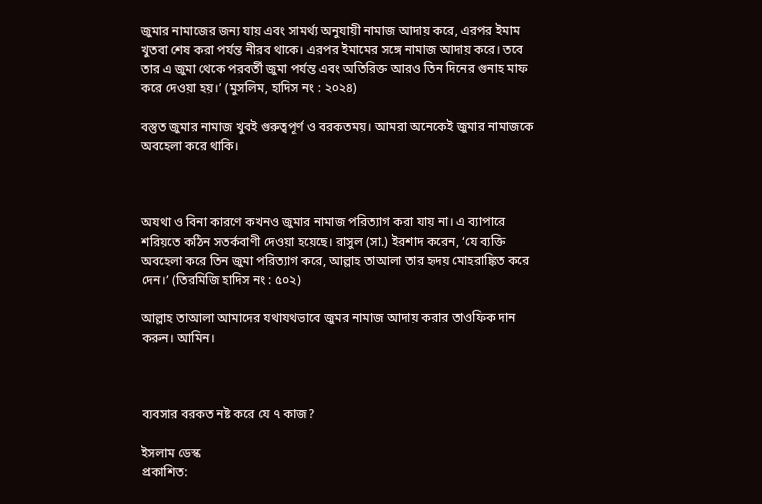জুমার নামাজের জন্য যায় এবং সামর্থ্য অনুযায়ী নামাজ আদায় করে, এরপর ইমাম খুতবা শেষ করা পর্যন্ত নীরব থাকে। এরপর ইমামের সঙ্গে নামাজ আদায় করে। তবে তার এ জুমা থেকে পরবর্তী জুমা পর্যন্ত এবং অতিরিক্ত আরও তিন দিনের গুনাহ মাফ করে দেওয়া হয়।’ (মুসলিম, হাদিস নং : ২০২৪)

বস্তুত জুমার নামাজ খুবই গুরুত্বপূর্ণ ও বরকতময়। আমরা অনেকেই জুমার নামাজকে অবহেলা করে থাকি।



অযথা ও বিনা কারণে কখনও জুমার নামাজ পরিত্যাগ করা যায় না। এ ব্যাপারে শরিয়তে কঠিন সতর্কবাণী দেওয়া হয়েছে। রাসুল (সা.) ইরশাদ করেন, ‘যে ব্যক্তি অবহেলা করে তিন জুমা পরিত্যাগ করে, আল্লাহ তাআলা তার হৃদয় মোহরাঙ্কিত করে দেন।’ (তিরমিজি হাদিস নং : ৫০২)

আল্লাহ তাআলা আমাদের যথাযথভাবে জুমর নামাজ আদায় করার তাওফিক দান করুন। আমিন।



ব্যবসার বরকত নষ্ট করে যে ৭ কাজ?

ইসলাম ডেস্ক
প্রকাশিত: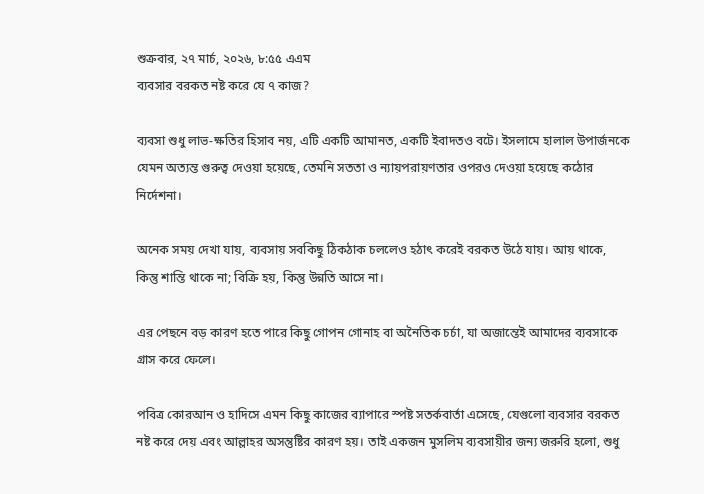শুক্রবার, ২৭ মার্চ, ২০২৬, ৮:৫৫ এএম
ব্যবসার বরকত নষ্ট করে যে ৭ কাজ?

ব্যবসা শুধু লাভ-ক্ষতির হিসাব নয়, এটি একটি আমানত, একটি ইবাদতও বটে। ইসলামে হালাল উপার্জনকে যেমন অত্যন্ত গুরুত্ব দেওয়া হয়েছে, তেমনি সততা ও ন্যায়পরায়ণতার ওপরও দেওয়া হয়েছে কঠোর নির্দেশনা।

অনেক সময় দেখা যায়, ব্যবসায় সবকিছু ঠিকঠাক চললেও হঠাৎ করেই বরকত উঠে যায়। আয় থাকে, কিন্তু শান্তি থাকে না; বিক্রি হয়, কিন্তু উন্নতি আসে না।

এর পেছনে বড় কারণ হতে পারে কিছু গোপন গোনাহ বা অনৈতিক চর্চা, যা অজান্তেই আমাদের ব্যবসাকে গ্রাস করে ফেলে।

পবিত্র কোরআন ও হাদিসে এমন কিছু কাজের ব্যাপারে স্পষ্ট সতর্কবার্তা এসেছে, যেগুলো ব্যবসার বরকত নষ্ট করে দেয় এবং আল্লাহর অসন্তুষ্টির কারণ হয়। তাই একজন মুসলিম ব্যবসায়ীর জন্য জরুরি হলো, শুধু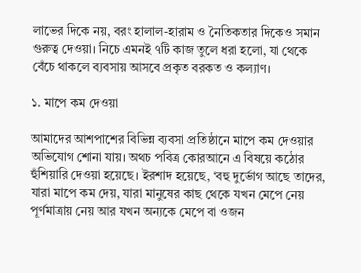লাভের দিকে নয়, বরং হালাল-হারাম ও নৈতিকতার দিকেও সমান গুরুত্ব দেওয়া। নিচে এমনই ৭টি কাজ তুলে ধরা হলো, যা থেকে বেঁচে থাকলে ব্যবসায় আসবে প্রকৃত বরকত ও কল্যাণ।

১. মাপে কম দেওয়া

আমাদের আশপাশের বিভিন্ন ব্যবসা প্রতিষ্ঠানে মাপে কম দেওয়ার অভিযোগ শোনা যায়। অথচ পবিত্র কোরআনে এ বিষয়ে কঠোর হুঁশিয়ারি দেওয়া হয়েছে। ইরশাদ হয়েছে, ‘বহু দুর্ভোগ আছে তাদের, যারা মাপে কম দেয়, যারা মানুষের কাছ থেকে যখন মেপে নেয় পূর্ণমাত্রায় নেয় আর যখন অন্যকে মেপে বা ওজন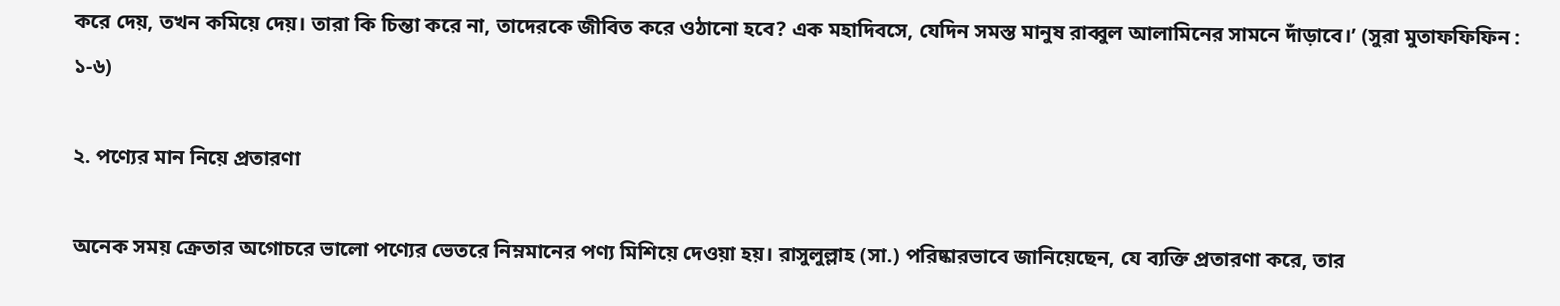করে দেয়, তখন কমিয়ে দেয়। তারা কি চিন্তা করে না, তাদেরকে জীবিত করে ওঠানো হবে? এক মহাদিবসে, যেদিন সমস্ত মানুষ রাব্বুল আলামিনের সামনে দাঁড়াবে।’ (সুরা মুতাফফিফিন : ১-৬)

২. পণ্যের মান নিয়ে প্রতারণা

অনেক সময় ক্রেতার অগোচরে ভালো পণ্যের ভেতরে নিম্নমানের পণ্য মিশিয়ে দেওয়া হয়। রাসুলুল্লাহ (সা.) পরিষ্কারভাবে জানিয়েছেন, যে ব্যক্তি প্রতারণা করে, তার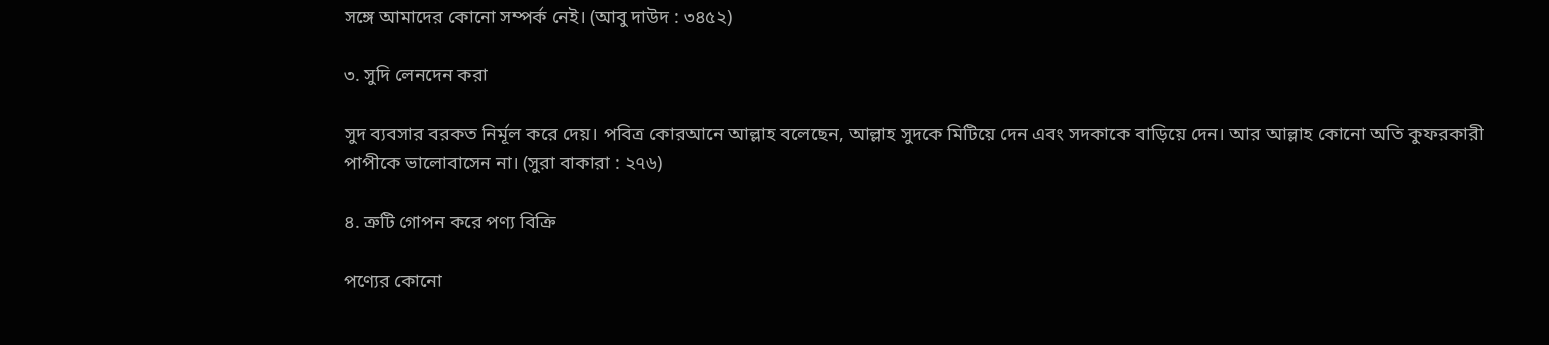সঙ্গে আমাদের কোনো সম্পর্ক নেই। (আবু দাউদ : ৩৪৫২)

৩. সুদি লেনদেন করা

সুদ ব্যবসার বরকত নির্মূল করে দেয়। পবিত্র কোরআনে আল্লাহ বলেছেন, আল্লাহ সুদকে মিটিয়ে দেন এবং সদকাকে বাড়িয়ে দেন। আর আল্লাহ কোনো অতি কুফরকারী পাপীকে ভালোবাসেন না। (সুরা বাকারা : ২৭৬)

৪. ত্রুটি গোপন করে পণ্য বিক্রি

পণ্যের কোনো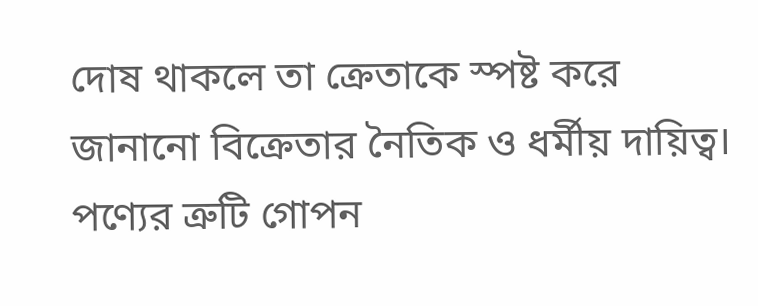দোষ থাকলে তা ক্রেতাকে স্পষ্ট করে জানানো বিক্রেতার নৈতিক ও ধর্মীয় দায়িত্ব। পণ্যের ত্রুটি গোপন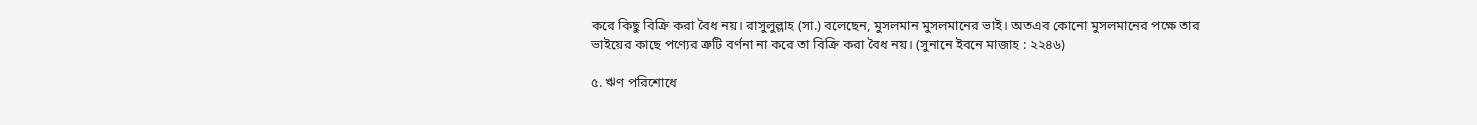করে কিছু বিক্রি করা বৈধ নয়। রাসুলুল্লাহ (সা.) বলেছেন, মুসলমান মুসলমানের ভাই। অতএব কোনো মুসলমানের পক্ষে তার ভাইয়ের কাছে পণ্যের ত্রুটি বর্ণনা না করে তা বিক্রি করা বৈধ নয়। (সুনানে ইবনে মাজাহ : ২২৪৬)

৫. ঋণ পরিশোধে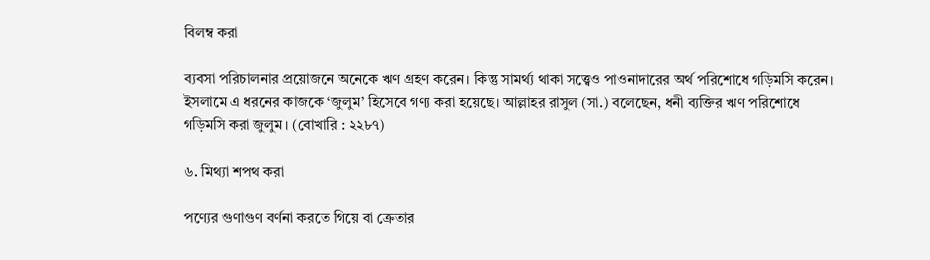বিলম্ব করা

ব্যবসা পরিচালনার প্রয়োজনে অনেকে ঋণ গ্রহণ করেন। কিন্তু সামর্থ্য থাকা সত্ত্বেও পাওনাদারের অর্থ পরিশোধে গড়িমসি করেন। ইসলামে এ ধরনের কাজকে ‘জুলুম’ হিসেবে গণ্য করা হয়েছে। আল্লাহর রাসুল (সা.) বলেছেন, ধনী ব্যক্তির ঋণ পরিশোধে গড়িমসি করা জুলুম। (বোখারি : ২২৮৭)

৬. মিথ্যা শপথ করা

পণ্যের গুণাগুণ বর্ণনা করতে গিয়ে বা ক্রেতার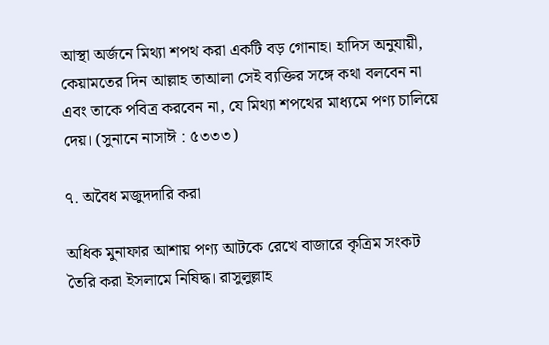আস্থা অর্জনে মিথ্যা শপথ করা একটি বড় গোনাহ। হাদিস অনুযায়ী, কেয়ামতের দিন আল্লাহ তাআলা সেই ব্যক্তির সঙ্গে কথা বলবেন না এবং তাকে পবিত্র করবেন না, যে মিথ্যা শপথের মাধ্যমে পণ্য চালিয়ে দেয়। (সুনানে নাসাঈ : ৫৩৩৩)

৭. অবৈধ মজুদদারি করা

অধিক মুনাফার আশায় পণ্য আটকে রেখে বাজারে কৃত্রিম সংকট তৈরি করা ইসলামে নিষিদ্ধ। রাসুলুল্লাহ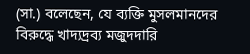(সা.) বলেছেন, যে ব্যক্তি মুসলমানদের বিরুদ্ধে খাদ্যদ্রব্য মজুদদারি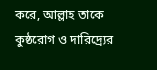করে, আল্লাহ তাকে কুষ্ঠরোগ ও দারিদ্র্যের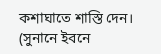কশাঘাতে শাস্তি দেন। (সুনানে ইবনে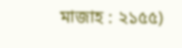মাজাহ : ২১৫৫)